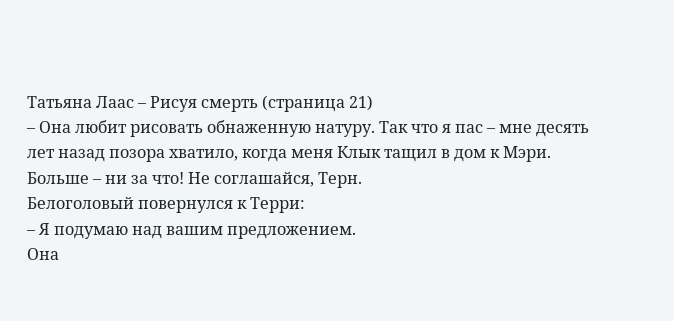Татьяна Лаас – Рисуя смерть (страница 21)
– Она любит рисовать обнаженную натуру. Так что я пас – мне десять лет назад позора хватило, когда меня Клык тащил в дом к Мэри. Больше – ни за что! Не соглашайся, Терн.
Белоголовый повернулся к Терри:
– Я подумаю над вашим предложением.
Она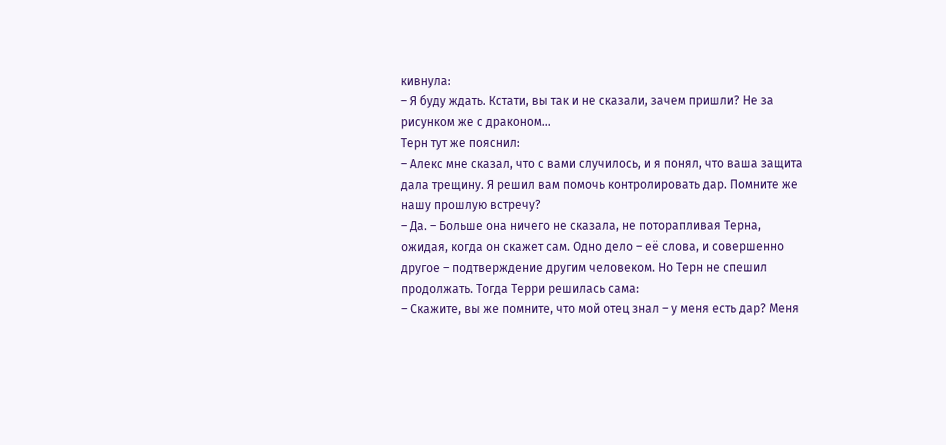кивнула:
– Я буду ждать. Кстати, вы так и не сказали, зачем пришли? Не за рисунком же с драконом...
Терн тут же пояснил:
– Алекс мне сказал, что с вами случилось, и я понял, что ваша защита дала трещину. Я решил вам помочь контролировать дар. Помните же нашу прошлую встречу?
– Да. – Больше она ничего не сказала, не поторапливая Терна, ожидая, когда он скажет сам. Одно дело – её слова, и совершенно другое – подтверждение другим человеком. Но Терн не спешил продолжать. Тогда Терри решилась сама:
– Скажите, вы же помните, что мой отец знал – у меня есть дар? Меня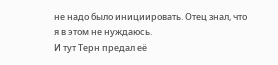не надо было инициировать. Отец знал, что я в этом не нуждаюсь.
И тут Терн предал её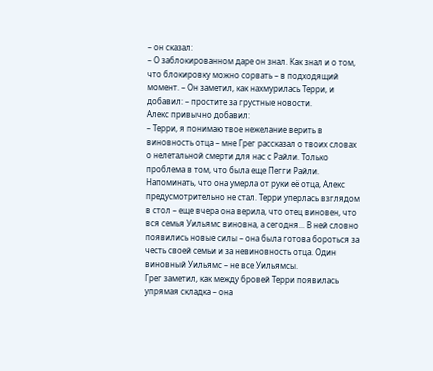– он сказал:
– О заблокированном даре он знал. Как знал и о том, что блокировку можно сорвать – в подходящий момент. – Он заметил, как нахмурилась Терри, и добавил: – простите за грустные новости.
Алекс привычно добавил:
– Терри, я понимаю твое нежелание верить в виновность отца – мне Грег рассказал о твоих словах о нелетальной смерти для нас с Райли. Только проблема в том, что была еще Пегги Райли.
Напоминать, что она умерла от руки её отца, Алекс предусмотрительно не стал. Терри уперлась взглядом в стол – еще вчера она верила, что отец виновен, что вся семья Уильямс виновна, а сегодня... В ней словно появились новые силы – она была готова бороться за честь своей семьи и за невиновность отца. Один виновный Уильямс – не все Уильямсы.
Грег заметил, как между бровей Терри появилась упрямая складка – она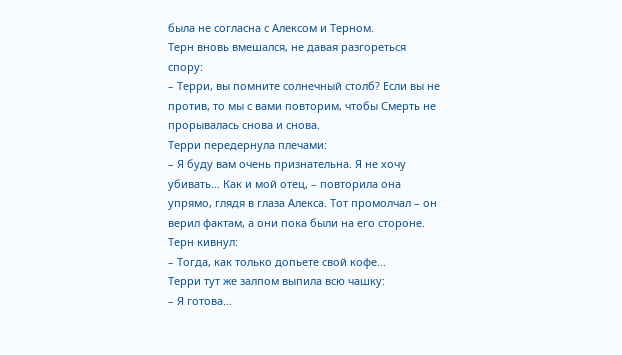была не согласна с Алексом и Терном.
Терн вновь вмешался, не давая разгореться спору:
– Терри, вы помните солнечный столб? Если вы не против, то мы с вами повторим, чтобы Смерть не прорывалась снова и снова.
Терри передернула плечами:
– Я буду вам очень признательна. Я не хочу убивать... Как и мой отец, – повторила она упрямо, глядя в глаза Алекса. Тот промолчал – он верил фактам, а они пока были на его стороне.
Терн кивнул:
– Тогда, как только допьете свой кофе...
Терри тут же залпом выпила всю чашку:
– Я готова...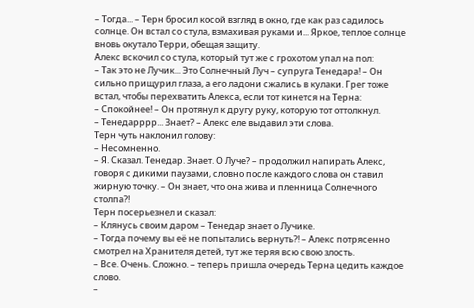– Тогда... – Терн бросил косой взгляд в окно, где как раз садилось солнце. Он встал со стула, взмахивая руками и... Яркое, теплое солнце вновь окутало Терри, обещая защиту.
Алекс вскочил со стула, который тут же с грохотом упал на пол:
– Так это не Лучик... Это Солнечный Луч – супруга Тенедара! – Он сильно прищурил глаза, а его ладони сжались в кулаки. Грег тоже встал, чтобы перехватить Алекса, если тот кинется на Терна:
– Спокойнее! – Он протянул к другу руку, которую тот оттолкнул.
– Тенедарррр... Знает? – Алекс еле выдавил эти слова.
Терн чуть наклонил голову:
– Несомненно.
– Я. Сказал. Тенедар. Знает. О Луче? – продолжил напирать Алекс, говоря с дикими паузами, словно после каждого слова он ставил жирную точку. – Он знает, что она жива и пленница Солнечного столпа?!
Терн посерьезнел и сказал:
– Клянусь своим даром – Тенедар знает о Лучике.
– Тогда почему вы её не попытались вернуть?! – Алекс потрясенно смотрел на Хранителя детей, тут же теряя всю свою злость.
– Все. Очень. Сложно. – теперь пришла очередь Терна цедить каждое слово.
–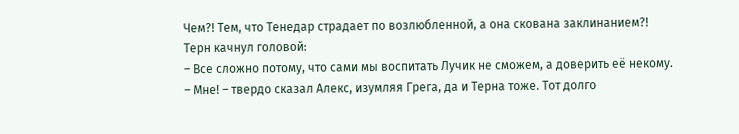Чем?! Тем, что Тенедар страдает по возлюбленной, а она скована заклинанием?!
Терн качнул головой:
– Все сложно потому, что сами мы воспитать Лучик не сможем, а доверить её некому.
– Мне! – твердо сказал Алекс, изумляя Грега, да и Терна тоже. Тот долго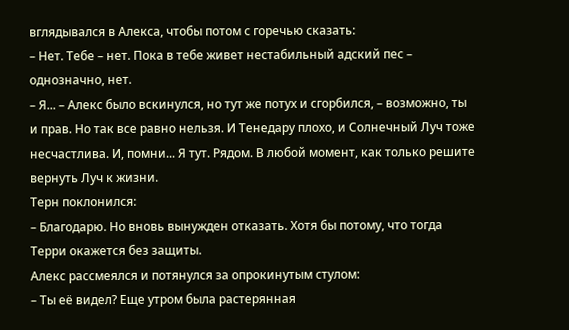вглядывался в Алекса, чтобы потом с горечью сказать:
– Нет. Тебе – нет. Пока в тебе живет нестабильный адский пес – однозначно, нет.
– Я... – Алекс было вскинулся, но тут же потух и сгорбился, – возможно, ты и прав. Но так все равно нельзя. И Тенедару плохо, и Солнечный Луч тоже несчастлива. И, помни... Я тут. Рядом. В любой момент, как только решите вернуть Луч к жизни.
Терн поклонился:
– Благодарю. Но вновь вынужден отказать. Хотя бы потому, что тогда Терри окажется без защиты.
Алекс рассмеялся и потянулся за опрокинутым стулом:
– Ты её видел? Еще утром была растерянная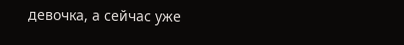девочка, а сейчас уже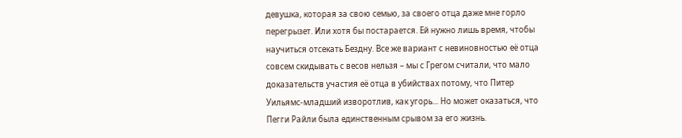девушка, которая за свою семью, за своего отца даже мне горло перегрызет. Или хотя бы постарается. Ей нужно лишь время, чтобы научиться отсекать Бездну. Все же вариант с невиновностью её отца совсем скидывать с весов нельзя – мы с Грегом считали, что мало доказательств участия её отца в убийствах потому, что Питер Уильямс-младший изворотлив, как угорь... Но может оказаться, что Пегги Райли была единственным срывом за его жизнь.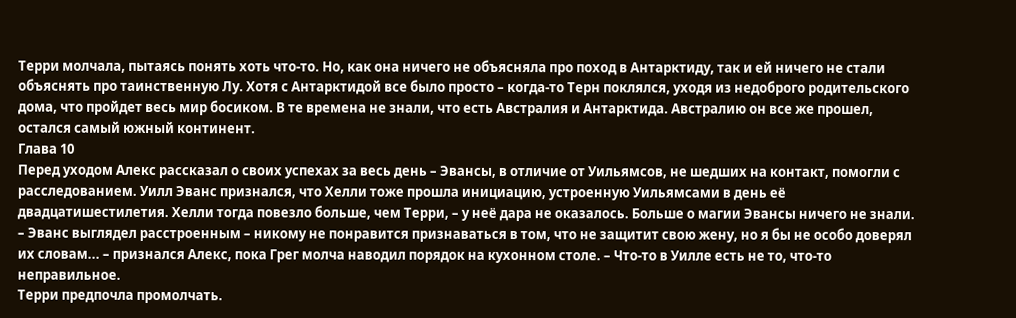Терри молчала, пытаясь понять хоть что-то. Но, как она ничего не объясняла про поход в Антарктиду, так и ей ничего не стали объяснять про таинственную Лу. Хотя с Антарктидой все было просто – когда-то Терн поклялся, уходя из недоброго родительского дома, что пройдет весь мир босиком. В те времена не знали, что есть Австралия и Антарктида. Австралию он все же прошел, остался самый южный континент.
Глава 10
Перед уходом Алекс рассказал о своих успехах за весь день – Эвансы, в отличие от Уильямсов, не шедших на контакт, помогли с расследованием. Уилл Эванс признался, что Хелли тоже прошла инициацию, устроенную Уильямсами в день её двадцатишестилетия. Хелли тогда повезло больше, чем Терри, – у неё дара не оказалось. Больше о магии Эвансы ничего не знали.
– Эванс выглядел расстроенным – никому не понравится признаваться в том, что не защитит свою жену, но я бы не особо доверял их словам... – признался Алекс, пока Грег молча наводил порядок на кухонном столе. – Что-то в Уилле есть не то, что-то неправильное.
Терри предпочла промолчать.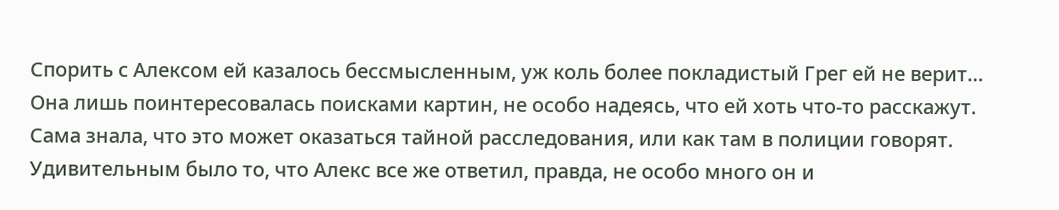Спорить с Алексом ей казалось бессмысленным, уж коль более покладистый Грег ей не верит… Она лишь поинтересовалась поисками картин, не особо надеясь, что ей хоть что-то расскажут. Сама знала, что это может оказаться тайной расследования, или как там в полиции говорят. Удивительным было то, что Алекс все же ответил, правда, не особо много он и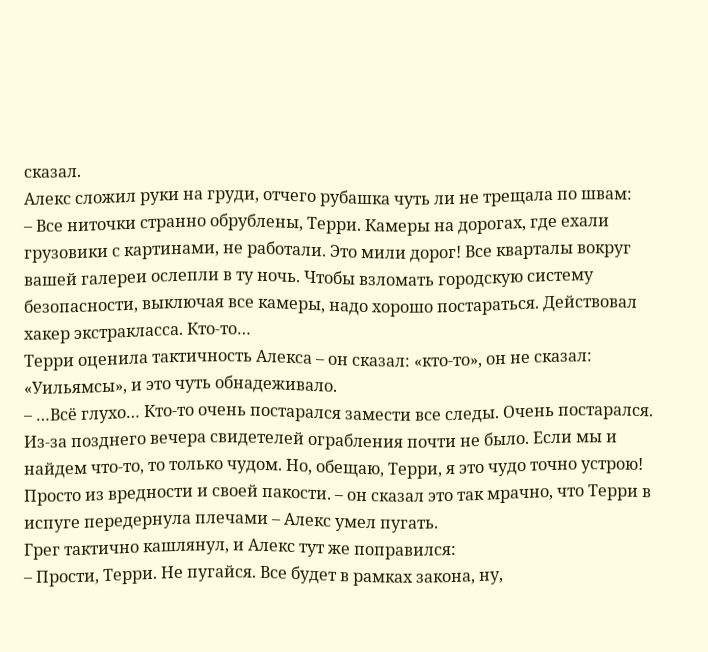сказал.
Алекс сложил руки на груди, отчего рубашка чуть ли не трещала по швам:
– Все ниточки странно обрублены, Терри. Камеры на дорогах, где ехали грузовики с картинами, не работали. Это мили дорог! Все кварталы вокруг вашей галереи ослепли в ту ночь. Чтобы взломать городскую систему безопасности, выключая все камеры, надо хорошо постараться. Действовал хакер экстракласса. Кто-то…
Терри оценила тактичность Алекса – он сказал: «кто-то», он не сказал: «Уильямсы», и это чуть обнадеживало.
– …Всё глухо… Кто-то очень постарался замести все следы. Очень постарался. Из-за позднего вечера свидетелей ограбления почти не было. Если мы и найдем что-то, то только чудом. Но, обещаю, Терри, я это чудо точно устрою! Просто из вредности и своей пакости. – он сказал это так мрачно, что Терри в испуге передернула плечами – Алекс умел пугать.
Грег тактично кашлянул, и Алекс тут же поправился:
– Прости, Терри. Не пугайся. Все будет в рамках закона, ну,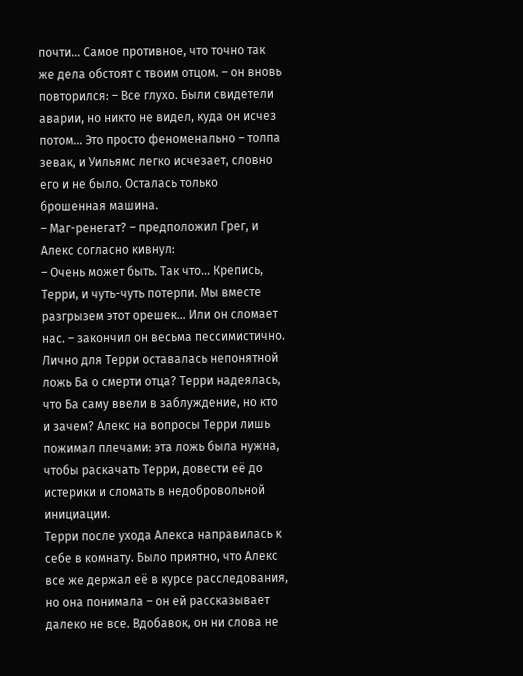почти… Самое противное, что точно так же дела обстоят с твоим отцом. – он вновь повторился: – Все глухо. Были свидетели аварии, но никто не видел, куда он исчез потом... Это просто феноменально – толпа зевак, и Уильямс легко исчезает, словно его и не было. Осталась только брошенная машина.
– Маг-ренегат? – предположил Грег, и Алекс согласно кивнул:
– Очень может быть. Так что… Крепись, Терри, и чуть-чуть потерпи. Мы вместе разгрызем этот орешек… Или он сломает нас. – закончил он весьма пессимистично.
Лично для Терри оставалась непонятной ложь Ба о смерти отца? Терри надеялась, что Ба саму ввели в заблуждение, но кто и зачем? Алекс на вопросы Терри лишь пожимал плечами: эта ложь была нужна, чтобы раскачать Терри, довести её до истерики и сломать в недобровольной инициации.
Терри после ухода Алекса направилась к себе в комнату. Было приятно, что Алекс все же держал её в курсе расследования, но она понимала – он ей рассказывает далеко не все. Вдобавок, он ни слова не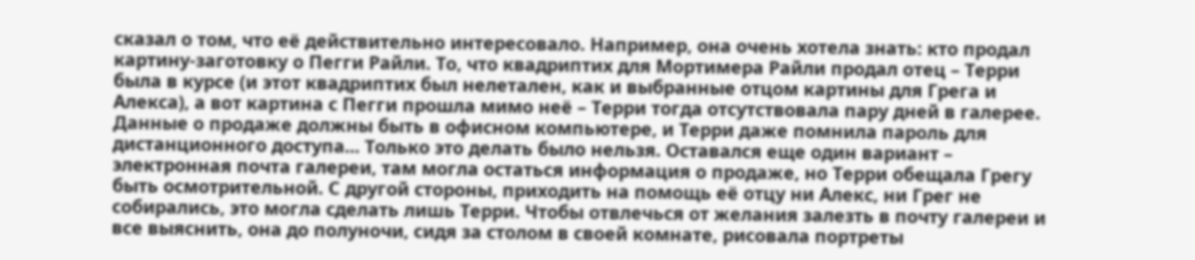сказал о том, что её действительно интересовало. Например, она очень хотела знать: кто продал картину-заготовку о Пегги Райли. То, что квадриптих для Мортимера Райли продал отец – Терри была в курсе (и этот квадриптих был нелетален, как и выбранные отцом картины для Грега и Алекса), а вот картина с Пегги прошла мимо неё – Терри тогда отсутствовала пару дней в галерее. Данные о продаже должны быть в офисном компьютере, и Терри даже помнила пароль для дистанционного доступа... Только это делать было нельзя. Оставался еще один вариант – электронная почта галереи, там могла остаться информация о продаже, но Терри обещала Грегу быть осмотрительной. С другой стороны, приходить на помощь её отцу ни Алекс, ни Грег не собирались, это могла сделать лишь Терри. Чтобы отвлечься от желания залезть в почту галереи и все выяснить, она до полуночи, сидя за столом в своей комнате, рисовала портреты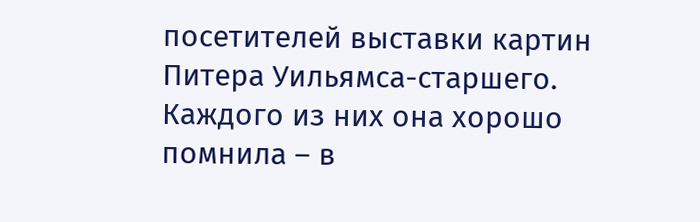посетителей выставки картин Питера Уильямса-старшего. Каждого из них она хорошо помнила – в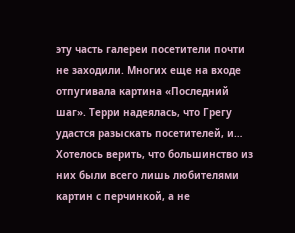эту часть галереи посетители почти не заходили. Многих еще на входе отпугивала картина «Последний шаг». Терри надеялась, что Грегу удастся разыскать посетителей, и… Хотелось верить, что большинство из них были всего лишь любителями картин с перчинкой, а не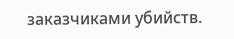заказчиками убийств.